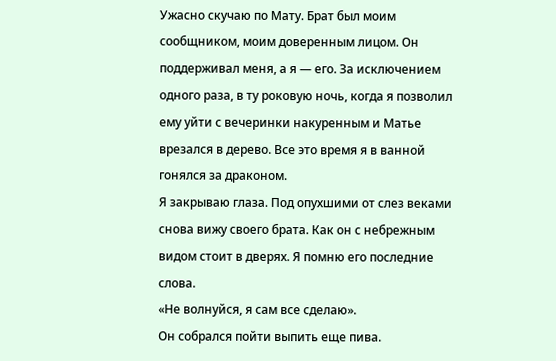Ужасно скучаю по Мату. Брат был моим сообщником, моим доверенным лицом. Он поддерживал меня, а я — его. За исключением одного раза, в ту роковую ночь, когда я позволил ему уйти с вечеринки накуренным и Матье врезался в дерево. Все это время я в ванной гонялся за драконом.
Я закрываю глаза. Под опухшими от слез веками снова вижу своего брата. Как он с небрежным видом стоит в дверях. Я помню его последние слова.
«Не волнуйся, я сам все сделаю».
Он собрался пойти выпить еще пива.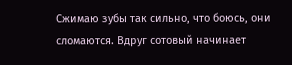Сжимаю зубы так сильно, что боюсь, они сломаются. Вдруг сотовый начинает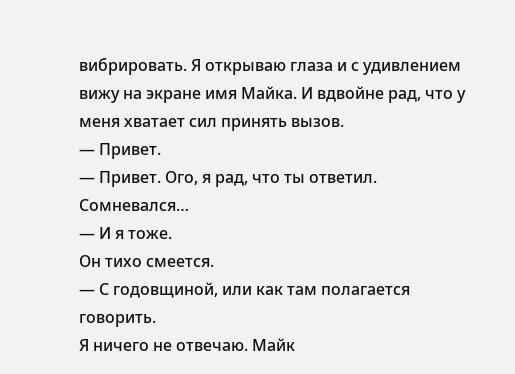вибрировать. Я открываю глаза и с удивлением вижу на экране имя Майка. И вдвойне рад, что у меня хватает сил принять вызов.
— Привет.
— Привет. Ого, я рад, что ты ответил. Сомневался…
— И я тоже.
Он тихо смеется.
— С годовщиной, или как там полагается говорить.
Я ничего не отвечаю. Майк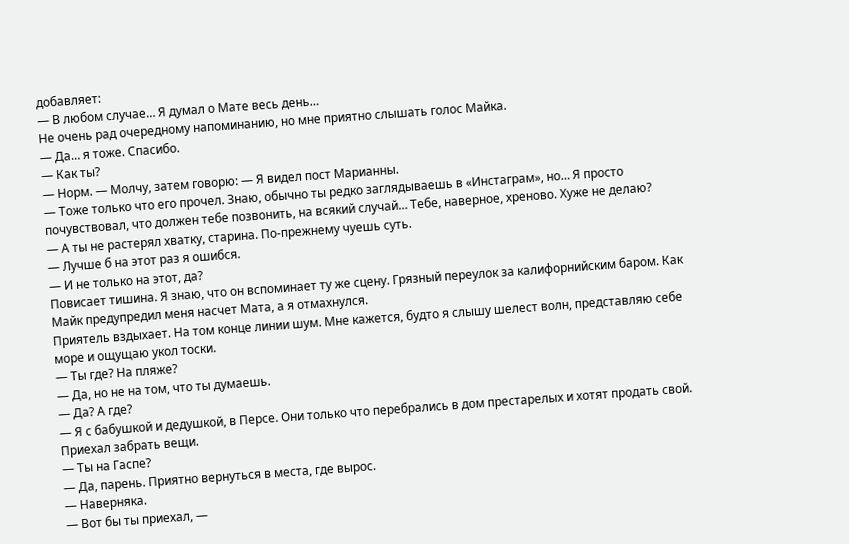добавляет:
— В любом случае… Я думал о Мате весь день…
Не очень рад очередному напоминанию, но мне приятно слышать голос Майка.
— Да… я тоже. Спасибо.
— Как ты?
— Норм. — Молчу, затем говорю: — Я видел пост Марианны.
— Тоже только что его прочел. Знаю, обычно ты редко заглядываешь в «Инстаграм», но… Я просто почувствовал, что должен тебе позвонить, на всякий случай… Тебе, наверное, хреново. Хуже не делаю?
— А ты не растерял хватку, старина. По-прежнему чуешь суть.
— Лучше б на этот раз я ошибся.
— И не только на этот, да?
Повисает тишина. Я знаю, что он вспоминает ту же сцену. Грязный переулок за калифорнийским баром. Как Майк предупредил меня насчет Мата, а я отмахнулся.
Приятель вздыхает. На том конце линии шум. Мне кажется, будто я слышу шелест волн, представляю себе море и ощущаю укол тоски.
— Ты где? На пляже?
— Да, но не на том, что ты думаешь.
— Да? А где?
— Я с бабушкой и дедушкой, в Персе. Они только что перебрались в дом престарелых и хотят продать свой. Приехал забрать вещи.
— Ты на Гаспе?
— Да, парень. Приятно вернуться в места, где вырос.
— Наверняка.
— Вот бы ты приехал, —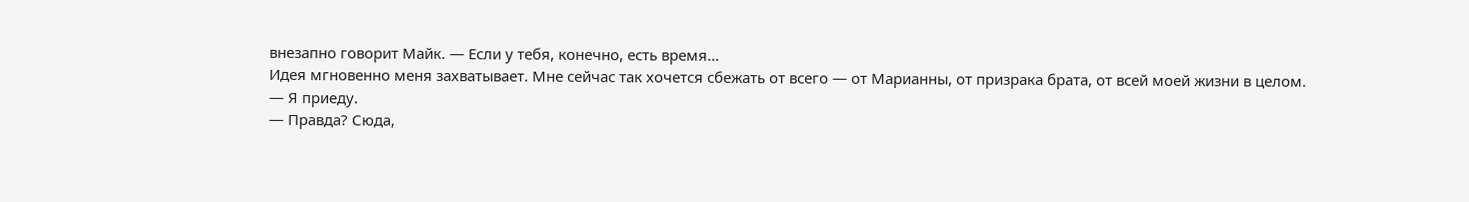внезапно говорит Майк. — Если у тебя, конечно, есть время…
Идея мгновенно меня захватывает. Мне сейчас так хочется сбежать от всего — от Марианны, от призрака брата, от всей моей жизни в целом.
— Я приеду.
— Правда? Сюда,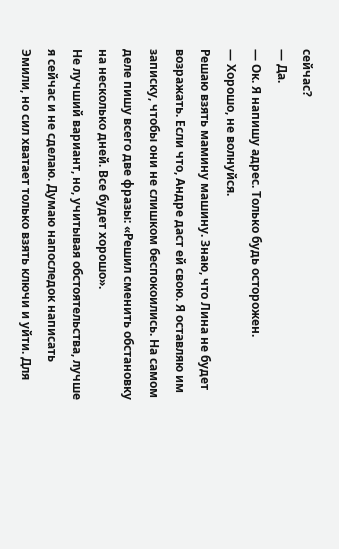сейчас?
— Да.
— Ок. Я напишу адрес. Только будь осторожен.
— Хорошо, не волнуйся.
Решаю взять мамину машину. Знаю, что Лина не будет возражать. Если что, Андре даст ей свою. Я оставляю им записку, чтобы они не слишком беспокоились. На самом деле пишу всего две фразы: «Решил сменить обстановку на несколько дней. Все будет хорошо».
Не лучший вариант, но, учитывая обстоятельства, лучше я сейчас и не сделаю. Думаю напоследок написать Эмили, но сил хватает только взять ключи и уйти. Для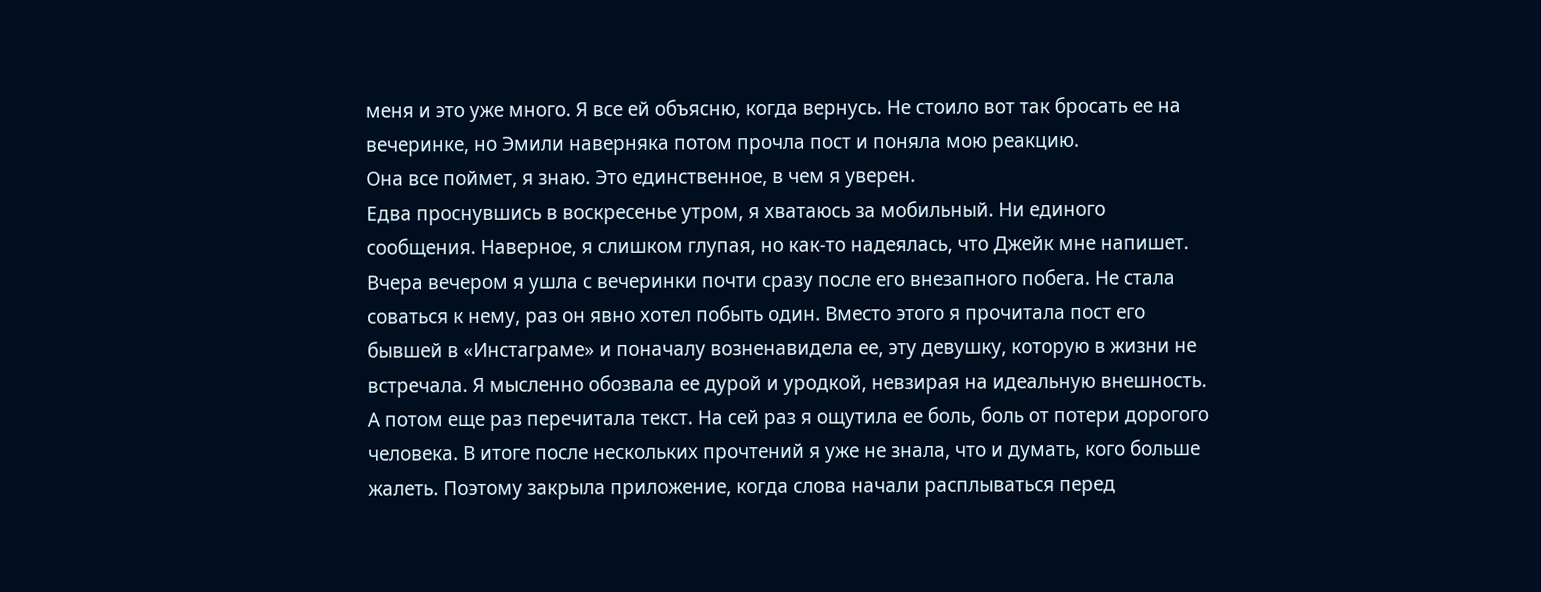меня и это уже много. Я все ей объясню, когда вернусь. Не стоило вот так бросать ее на вечеринке, но Эмили наверняка потом прочла пост и поняла мою реакцию.
Она все поймет, я знаю. Это единственное, в чем я уверен.
Едва проснувшись в воскресенье утром, я хватаюсь за мобильный. Ни единого сообщения. Наверное, я слишком глупая, но как-то надеялась, что Джейк мне напишет.
Вчера вечером я ушла с вечеринки почти сразу после его внезапного побега. Не стала соваться к нему, раз он явно хотел побыть один. Вместо этого я прочитала пост его бывшей в «Инстаграме» и поначалу возненавидела ее, эту девушку, которую в жизни не встречала. Я мысленно обозвала ее дурой и уродкой, невзирая на идеальную внешность. А потом еще раз перечитала текст. На сей раз я ощутила ее боль, боль от потери дорогого человека. В итоге после нескольких прочтений я уже не знала, что и думать, кого больше жалеть. Поэтому закрыла приложение, когда слова начали расплываться перед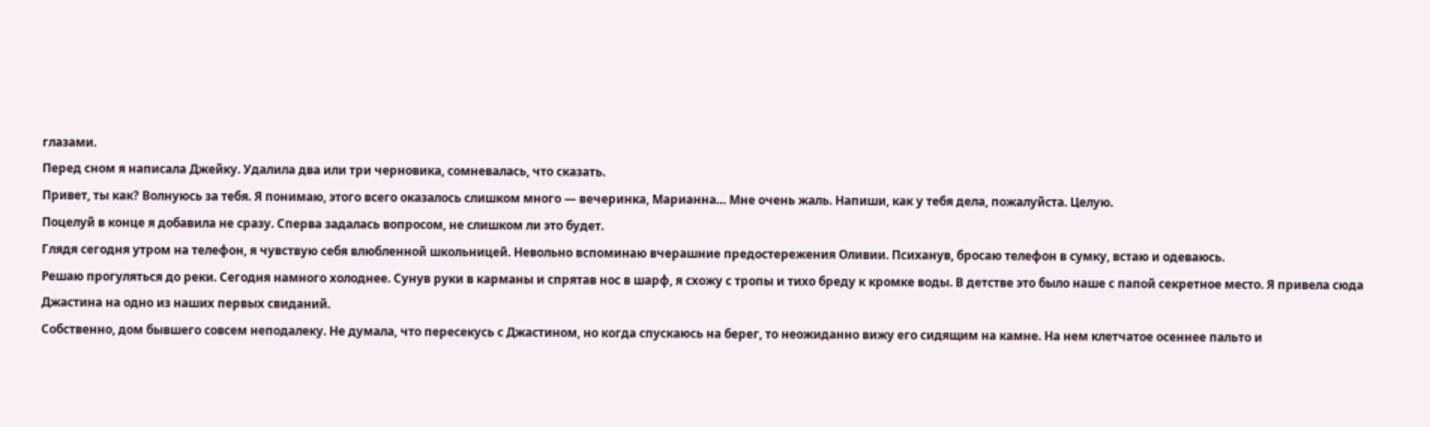глазами.
Перед сном я написала Джейку. Удалила два или три черновика, сомневалась, что сказать.
Привет, ты как? Волнуюсь за тебя. Я понимаю, этого всего оказалось слишком много — вечеринка, Марианна… Мне очень жаль. Напиши, как у тебя дела, пожалуйста. Целую.
Поцелуй в конце я добавила не сразу. Сперва задалась вопросом, не слишком ли это будет.
Глядя сегодня утром на телефон, я чувствую себя влюбленной школьницей. Невольно вспоминаю вчерашние предостережения Оливии. Психанув, бросаю телефон в сумку, встаю и одеваюсь.
Решаю прогуляться до реки. Сегодня намного холоднее. Сунув руки в карманы и спрятав нос в шарф, я схожу с тропы и тихо бреду к кромке воды. В детстве это было наше с папой секретное место. Я привела сюда Джастина на одно из наших первых свиданий.
Собственно, дом бывшего совсем неподалеку. Не думала, что пересекусь с Джастином, но когда спускаюсь на берег, то неожиданно вижу его сидящим на камне. На нем клетчатое осеннее пальто и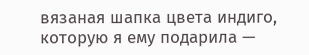вязаная шапка цвета индиго, которую я ему подарила —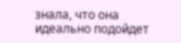знала, что она идеально подойдет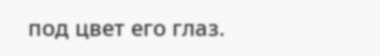под цвет его глаз.